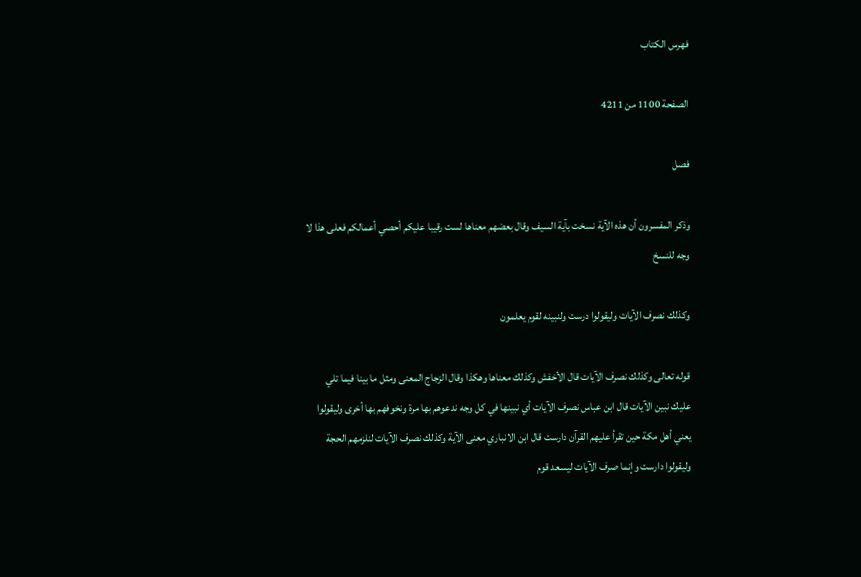فهرس الكتاب

الصفحة 1100 من 4211

فصل

وذكر المفسرون أن هذه الآية نسخت بآية السيف وقال بعضهم معناها لست رقيبا عليكم أحصي أعمالكم فعلى هذا لا وجه للنسخ

وكذلك نصرف الآيات وليقولوا درست ولنبينه لقوم يعلمون

قوله تعالى وكذلك نصرف الآيات قال الأخفش وكذلك معناها وهكذا وقال الزجاج المعنى ومثل ما بينا فيما تلي عليك نبين الآيات قال ابن عباس نصرف الآيات أي نبينها في كل وجه ندعوهم بها مرة ونخوفهم بها أخرى وليقولوا يعني أهل مكة حين تقرأ عليهم القرآن دارست قال ابن الانباري معنى الآية وكذلك نصرف الآيات لنلزمهم الحجة وليقولوا دارست وإنما صرف الآيات ليسعد قوم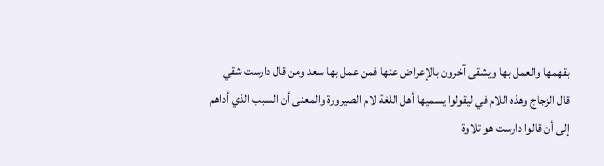بقهمها والعمل بها ويشقى آخرون بالإعراض عنها فمن عمل بها سعد ومن قال دارست شقي قال الزجاج وهذه اللام في ليقولوا يسميها أهل اللغة لام الصيرورة والمعنى أن السبب الذي أداهم إلى أن قالوا دارست هو تلاوة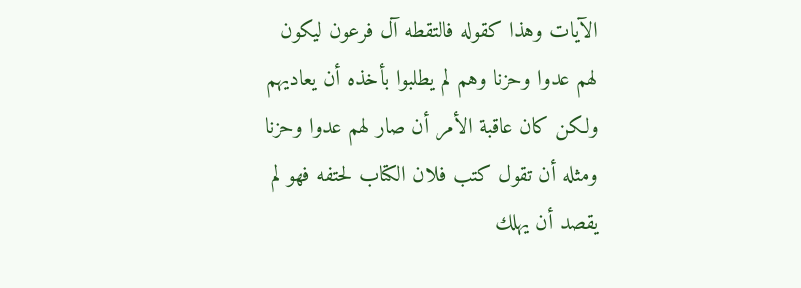الآيات وهذا كقوله فالتقطه آل فرعون ليكون لهم عدوا وحزنا وهم لم يطلبوا بأخذه أن يعاديهم ولكن كان عاقبة الأمر أن صار لهم عدوا وحزنا ومثله أن تقول كتب فلان الكتاب لحتفه فهو لم يقصد أن يهلك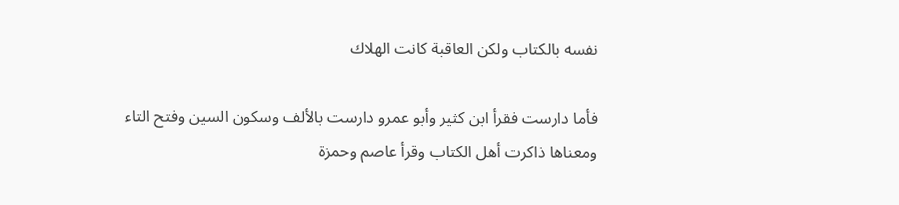نفسه بالكتاب ولكن العاقبة كانت الهلاك

فأما دارست فقرأ ابن كثير وأبو عمرو دارست بالألف وسكون السين وفتح التاء ومعناها ذاكرت أهل الكتاب وقرأ عاصم وحمزة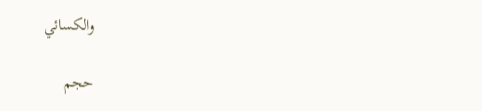والكسائي

حجم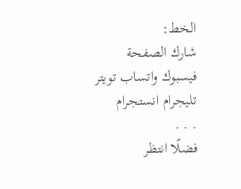الخط:
شارك الصفحة
فيسبوك واتساب تويتر تليجرام انستجرام
. . .
فضلًا انتظر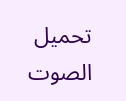تحميل الصوت